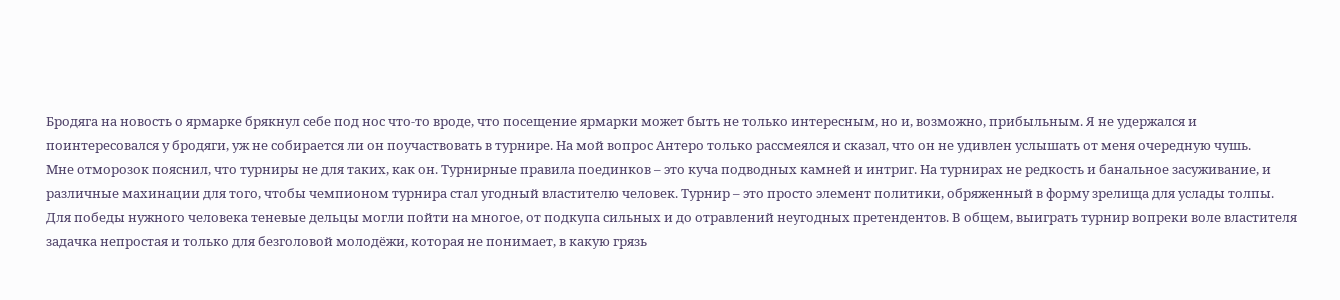Бродяга на новость о ярмарке брякнул себе под нос что-то вроде, что посещение ярмарки может быть не только интересным, но и, возможно, прибыльным. Я не удержался и поинтересовался у бродяги, уж не собирается ли он поучаствовать в турнире. На мой вопрос Антеро только рассмеялся и сказал, что он не удивлен услышать от меня очередную чушь.
Мне отморозок пояснил, что турниры не для таких, как он. Турнирные правила поединков – это куча подводных камней и интриг. На турнирах не редкость и банальное засуживание, и различные махинации для того, чтобы чемпионом турнира стал угодный властителю человек. Турнир – это просто элемент политики, обряженный в форму зрелища для услады толпы. Для победы нужного человека теневые дельцы могли пойти на многое, от подкупа сильных и до отравлений неугодных претендентов. В общем, выиграть турнир вопреки воле властителя задачка непростая и только для безголовой молодёжи, которая не понимает, в какую грязь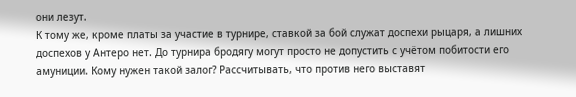они лезут.
К тому же, кроме платы за участие в турнире, ставкой за бой служат доспехи рыцаря, а лишних доспехов у Антеро нет. До турнира бродягу могут просто не допустить с учётом побитости его амуниции. Кому нужен такой залог? Рассчитывать, что против него выставят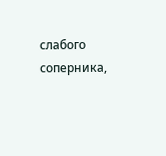слабого соперника,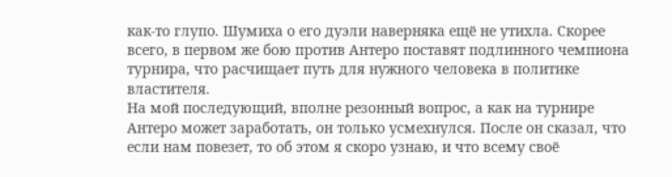как-то глупо. Шумиха о его дуэли наверняка ещё не утихла. Скорее всего, в первом же бою против Антеро поставят подлинного чемпиона турнира, что расчищает путь для нужного человека в политике властителя.
На мой последующий, вполне резонный вопрос, а как на турнире Антеро может заработать, он только усмехнулся. После он сказал, что если нам повезет, то об этом я скоро узнаю, и что всему своё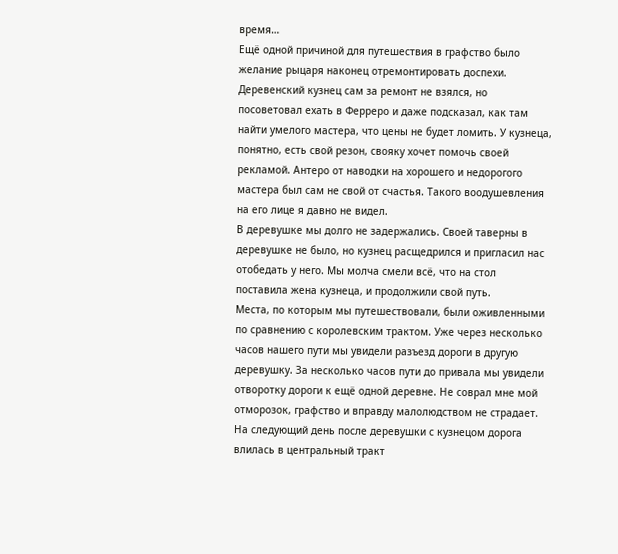время…
Ещё одной причиной для путешествия в графство было желание рыцаря наконец отремонтировать доспехи. Деревенский кузнец сам за ремонт не взялся, но посоветовал ехать в Ферреро и даже подсказал, как там найти умелого мастера, что цены не будет ломить. У кузнеца, понятно, есть свой резон, свояку хочет помочь своей рекламой. Антеро от наводки на хорошего и недорогого мастера был сам не свой от счастья. Такого воодушевления на его лице я давно не видел.
В деревушке мы долго не задержались. Своей таверны в деревушке не было, но кузнец расщедрился и пригласил нас отобедать у него. Мы молча смели всё, что на стол поставила жена кузнеца, и продолжили свой путь.
Места, по которым мы путешествовали, были оживленными по сравнению с королевским трактом. Уже через несколько часов нашего пути мы увидели разъезд дороги в другую деревушку. За несколько часов пути до привала мы увидели отворотку дороги к ещё одной деревне. Не соврал мне мой отморозок, графство и вправду малолюдством не страдает.
На следующий день после деревушки с кузнецом дорога влилась в центральный тракт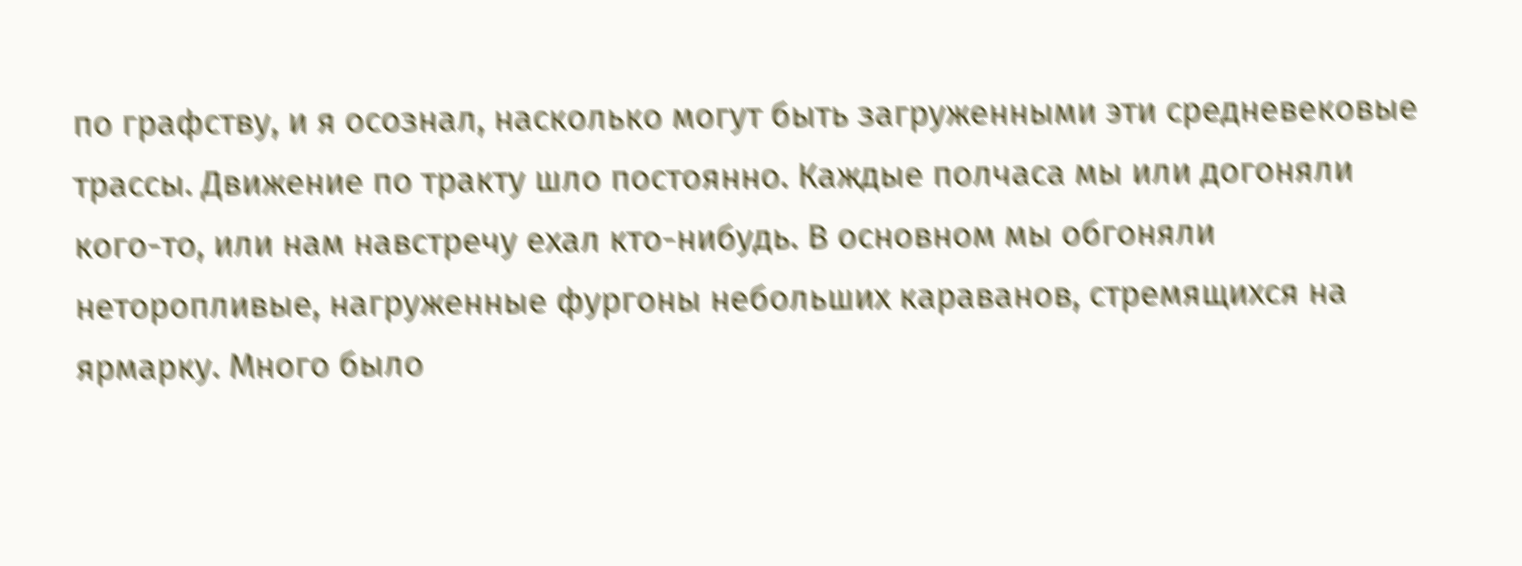по графству, и я осознал, насколько могут быть загруженными эти средневековые трассы. Движение по тракту шло постоянно. Каждые полчаса мы или догоняли кого-то, или нам навстречу ехал кто-нибудь. В основном мы обгоняли неторопливые, нагруженные фургоны небольших караванов, стремящихся на ярмарку. Много было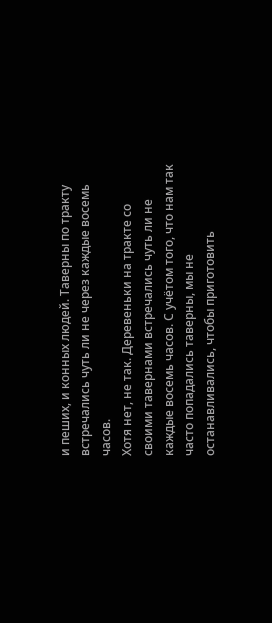и пеших, и конных людей. Таверны по тракту встречались чуть ли не через каждые восемь часов.
Хотя нет, не так. Деревеньки на тракте со своими тавернами встречались чуть ли не каждые восемь часов. С учётом того, что нам так часто попадались таверны, мы не останавливались, чтобы приготовить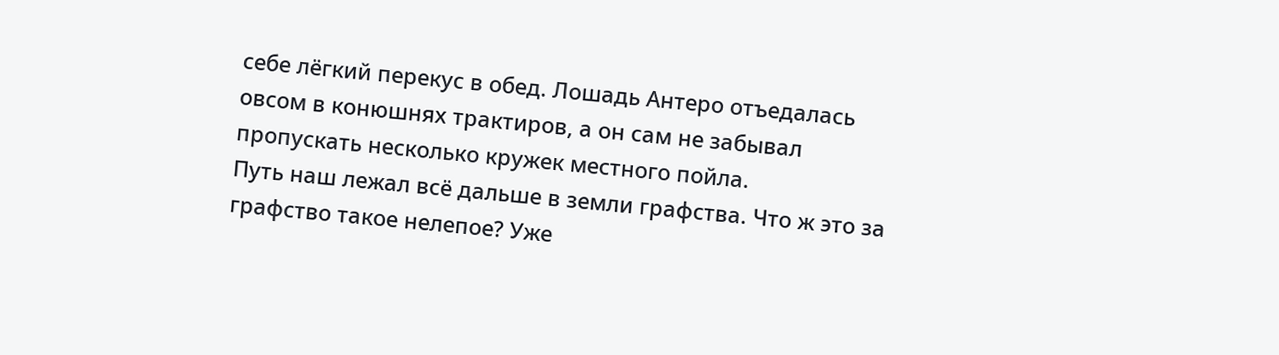себе лёгкий перекус в обед. Лошадь Антеро отъедалась овсом в конюшнях трактиров, а он сам не забывал пропускать несколько кружек местного пойла.
Путь наш лежал всё дальше в земли графства. Что ж это за графство такое нелепое? Уже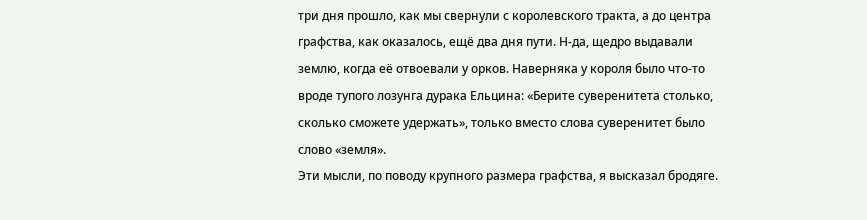три дня прошло, как мы свернули с королевского тракта, а до центра графства, как оказалось, ещё два дня пути. Н-да, щедро выдавали землю, когда её отвоевали у орков. Наверняка у короля было что-то вроде тупого лозунга дурака Ельцина: «Берите суверенитета столько, сколько сможете удержать», только вместо слова суверенитет было слово «земля».
Эти мысли, по поводу крупного размера графства, я высказал бродяге.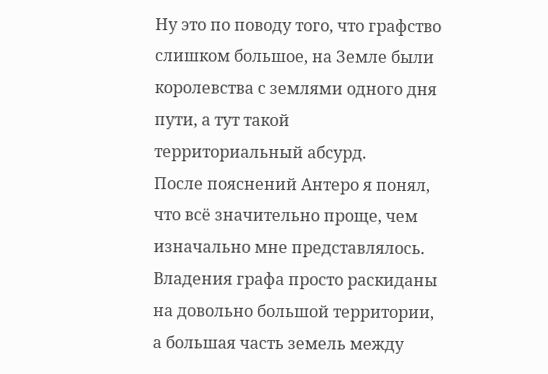Ну это по поводу того, что графство слишком большое, на Земле были королевства с землями одного дня пути, а тут такой территориальный абсурд.
После пояснений Антеро я понял, что всё значительно проще, чем изначально мне представлялось. Владения графа просто раскиданы на довольно большой территории, а большая часть земель между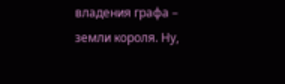владения графа – земли короля. Ну,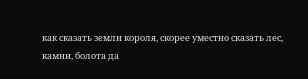как сказать земли короля, скорее уместно сказать лес, камни, болота да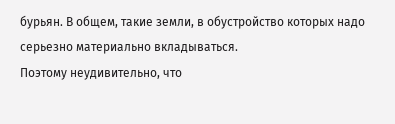бурьян. В общем, такие земли, в обустройство которых надо серьезно материально вкладываться.
Поэтому неудивительно, что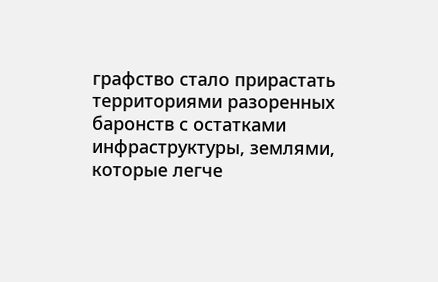графство стало прирастать территориями разоренных баронств с остатками инфраструктуры, землями, которые легче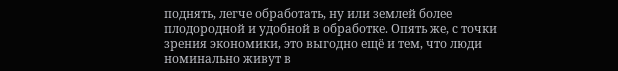поднять, легче обработать, ну или землей более плодородной и удобной в обработке. Опять же, с точки зрения экономики, это выгодно ещё и тем, что люди номинально живут в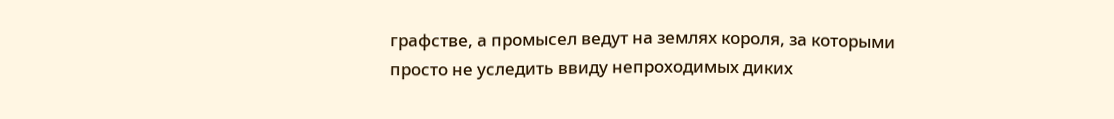графстве, а промысел ведут на землях короля, за которыми просто не уследить ввиду непроходимых диких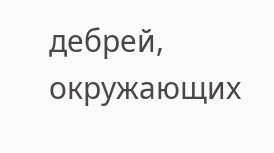дебрей, окружающих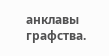анклавы графства.